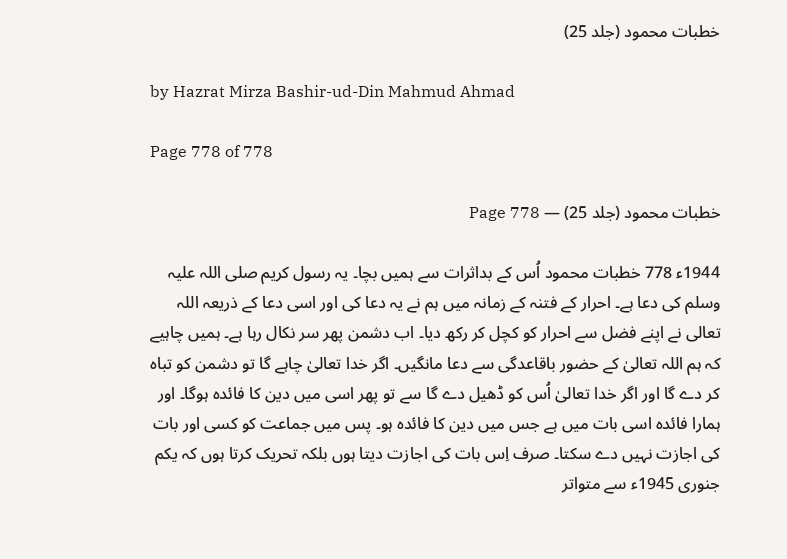خطبات محمود (جلد 25)

by Hazrat Mirza Bashir-ud-Din Mahmud Ahmad

Page 778 of 778

خطبات محمود (جلد 25) — Page 778

1944ء 778 خطبات محمود اُس کے بداثرات سے ہمیں بچا۔ یہ رسول کریم صلی اللہ علیہ وسلم کی دعا ہے۔ احرار کے فتنہ کے زمانہ میں ہم نے یہ دعا کی اور اسی دعا کے ذریعہ اللہ تعالی نے اپنے فضل سے احرار کو کچل کر رکھ دیا۔ اب دشمن پھر سر نکال رہا ہے۔ ہمیں چاہیے کہ ہم اللہ تعالیٰ کے حضور باقاعدگی سے دعا مانگیں۔ اگر خدا تعالیٰ چاہے گا تو دشمن کو تباہ کر دے گا اور اگر خدا تعالیٰ اُس کو ڈھیل دے گا سے تو پھر اسی میں دین کا فائدہ ہوگا۔ اور ہمارا فائدہ اسی بات میں ہے جس میں دین کا فائدہ ہو۔ پس میں جماعت کو کسی اور بات کی اجازت نہیں دے سکتا۔ صرف اِس بات کی اجازت دیتا ہوں بلکہ تحریک کرتا ہوں کہ یکم جنوری 1945ء سے متواتر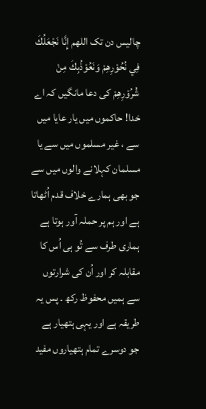چالیس دن تک اللهم إِنَّا نَجْعَلُكَ فِي نُحُوْرِهِمْ وَنَعُوْذُبِكَ مِنْ شُرُوْرِهِمْ کی دعا مانگیں کہ اے خدا! حاکموں میں یار عایا میں سے ، غیر مسلموں میں سے یا مسلمان کہلانے والوں میں سے جو بھی ہمارے خلاف قدم اُٹھاتا ہے اور ہم پر حملہ آور ہوتا ہے ہماری طرف سے تُو ہی اُس کا مقابلہ کر اور اُن کی شرارتوں سے ہمیں محفوظ رکھ ۔ پس یہ طریقہ ہے اور یہی ہتھیار ہے جو دوسرے تمام ہتھیاروں مفید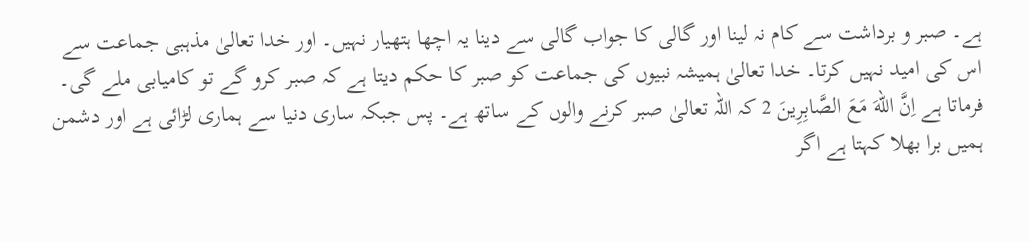ہے۔ صبر و برداشت سے کام نہ لینا اور گالی کا جواب گالی سے دینا یہ اچھا ہتھیار نہیں۔ اور خدا تعالیٰ مذہبی جماعت سے اس کی امید نہیں کرتا۔ خدا تعالیٰ ہمیشہ نبیوں کی جماعت کو صبر کا حکم دیتا ہے کہ صبر کرو گے تو کامیابی ملے گی۔ فرماتا ہے اِنَّ اللهَ مَعَ الصَّابِرِينَ 2 کہ اللہ تعالیٰ صبر کرنے والوں کے ساتھ ہے۔ پس جبکہ ساری دنیا سے ہماری لڑائی ہے اور دشمن ہمیں برا بھلا کہتا ہے اگر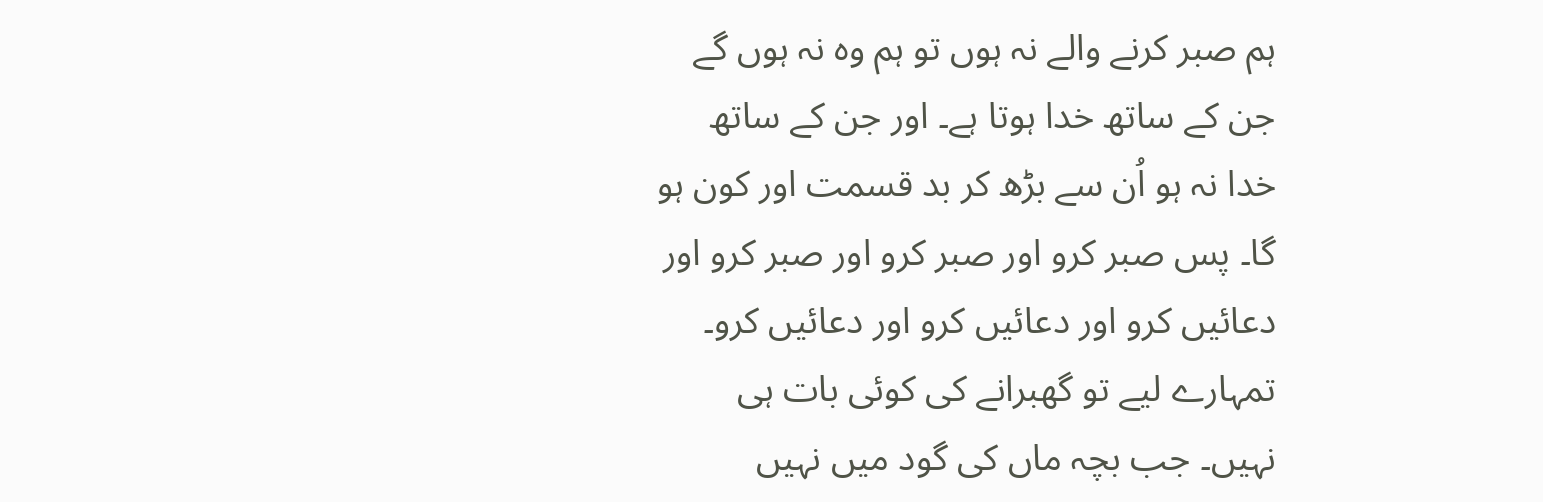ہم صبر کرنے والے نہ ہوں تو ہم وہ نہ ہوں گے جن کے ساتھ خدا ہوتا ہے۔ اور جن کے ساتھ خدا نہ ہو اُن سے بڑھ کر بد قسمت اور کون ہو گا۔ پس صبر کرو اور صبر کرو اور صبر کرو اور دعائیں کرو اور دعائیں کرو اور دعائیں کرو۔ تمہارے لیے تو گھبرانے کی کوئی بات ہی نہیں۔ جب بچہ ماں کی گود میں نہیں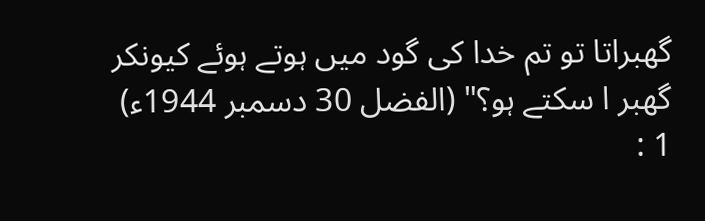گھبراتا تو تم خدا کی گود میں ہوتے ہوئے کیونکر گھبر ا سکتے ہو؟" (الفضل 30 دسمبر 1944ء) 1 :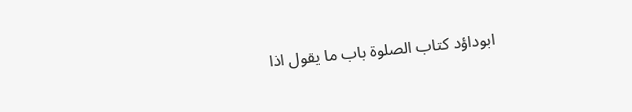ابوداؤد كتاب الصلوة باب ما يقول اذا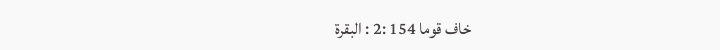خاف قوما 154 :2 : البقرة